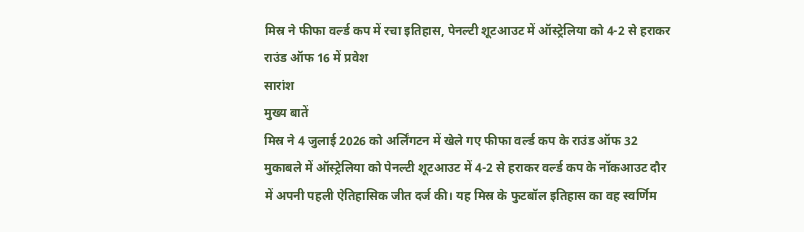मिस्र ने फीफा वर्ल्ड कप में रचा इतिहास, पेनल्टी शूटआउट में ऑस्ट्रेलिया को 4-2 से हराकर राउंड ऑफ 16 में प्रवेश
सारांश
मुख्य बातें
मिस्र ने 4 जुलाई 2026 को अर्लिंगटन में खेले गए फीफा वर्ल्ड कप के राउंड ऑफ 32 मुकाबले में ऑस्ट्रेलिया को पेनल्टी शूटआउट में 4-2 से हराकर वर्ल्ड कप के नॉकआउट दौर में अपनी पहली ऐतिहासिक जीत दर्ज की। यह मिस्र के फुटबॉल इतिहास का वह स्वर्णिम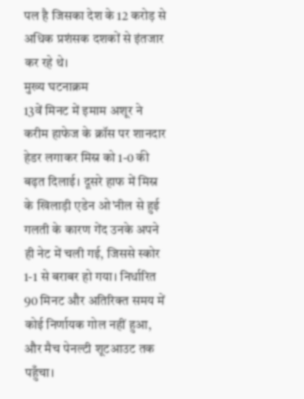पल है जिसका देश के 12 करोड़ से अधिक प्रशंसक दशकों से इंतजार कर रहे थे।
मुख्य घटनाक्रम
13वें मिनट में इमाम अशूर ने करीम हाफेज के क्रॉस पर शानदार हेडर लगाकर मिस्र को 1-0 की बढ़त दिलाई। दूसरे हाफ में मिस्र के खिलाड़ी एडेन ओ'नील से हुई गलती के कारण गेंद उनके अपने ही नेट में चली गई, जिससे स्कोर 1-1 से बराबर हो गया। निर्धारित 90 मिनट और अतिरिक्त समय में कोई निर्णायक गोल नहीं हुआ, और मैच पेनल्टी शूटआउट तक पहुँचा।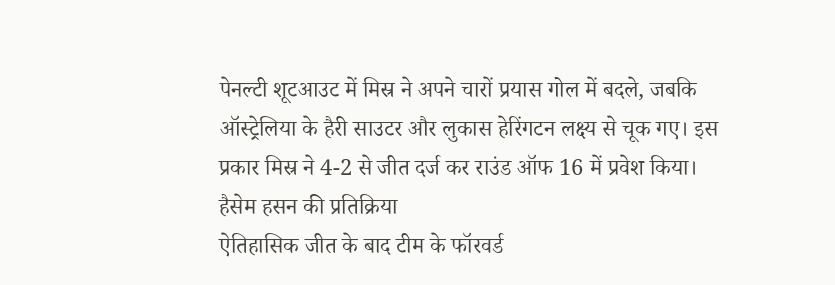पेनल्टी शूटआउट में मिस्र ने अपने चारों प्रयास गोल में बदले, जबकि ऑस्ट्रेलिया के हैरी साउटर और लुकास हेरिंगटन लक्ष्य से चूक गए। इस प्रकार मिस्र ने 4-2 से जीत दर्ज कर राउंड ऑफ 16 में प्रवेश किया।
हैसेम हसन की प्रतिक्रिया
ऐतिहासिक जीत के बाद टीम के फॉरवर्ड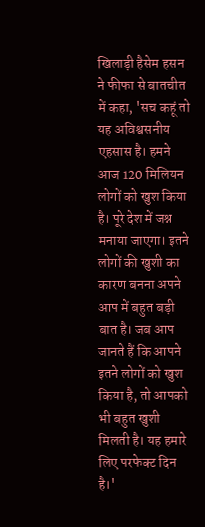खिलाड़ी हैसेम हसन ने फीफा से बातचीत में कहा, 'सच कहूं तो यह अविश्वसनीय एहसास है। हमने आज 120 मिलियन लोगों को खुश किया है। पूरे देश में जश्न मनाया जाएगा। इतने लोगों की खुशी का कारण बनना अपने आप में बहुत बड़ी बात है। जब आप जानते हैं कि आपने इतने लोगों को खुश किया है, तो आपको भी बहुत खुशी मिलती है। यह हमारे लिए परफेक्ट दिन है।'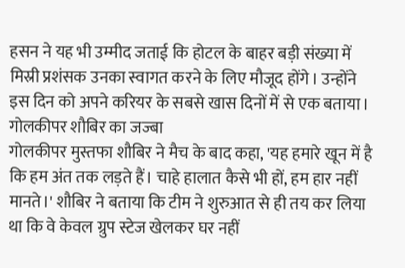हसन ने यह भी उम्मीद जताई कि होटल के बाहर बड़ी संख्या में मिस्री प्रशंसक उनका स्वागत करने के लिए मौजूद होंगे। उन्होंने इस दिन को अपने करियर के सबसे खास दिनों में से एक बताया।
गोलकीपर शौबिर का जज्बा
गोलकीपर मुस्तफा शौबिर ने मैच के बाद कहा, 'यह हमारे खून में है कि हम अंत तक लड़ते हैं। चाहे हालात कैसे भी हों, हम हार नहीं मानते।' शौबिर ने बताया कि टीम ने शुरुआत से ही तय कर लिया था कि वे केवल ग्रुप स्टेज खेलकर घर नहीं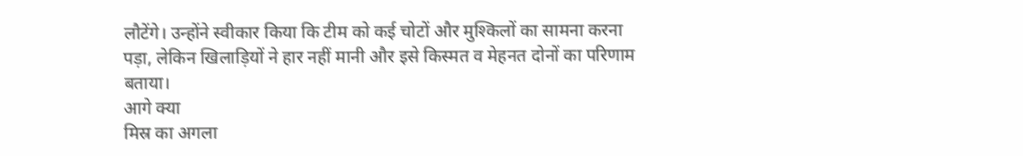लौटेंगे। उन्होंने स्वीकार किया कि टीम को कई चोटों और मुश्किलों का सामना करना पड़ा, लेकिन खिलाड़ियों ने हार नहीं मानी और इसे किस्मत व मेहनत दोनों का परिणाम बताया।
आगे क्या
मिस्र का अगला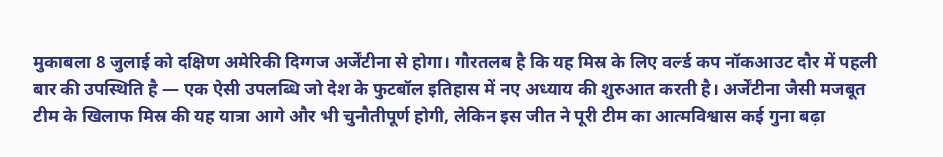मुकाबला 8 जुलाई को दक्षिण अमेरिकी दिग्गज अर्जेंटीना से होगा। गौरतलब है कि यह मिस्र के लिए वर्ल्ड कप नॉकआउट दौर में पहली बार की उपस्थिति है — एक ऐसी उपलब्धि जो देश के फुटबॉल इतिहास में नए अध्याय की शुरुआत करती है। अर्जेंटीना जैसी मजबूत टीम के खिलाफ मिस्र की यह यात्रा आगे और भी चुनौतीपूर्ण होगी, लेकिन इस जीत ने पूरी टीम का आत्मविश्वास कई गुना बढ़ा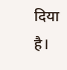दिया है।